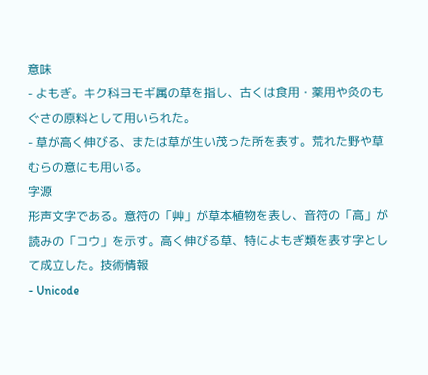意味
- よもぎ。キク科ヨモギ属の草を指し、古くは食用・薬用や灸のもぐさの原料として用いられた。
- 草が高く伸びる、または草が生い茂った所を表す。荒れた野や草むらの意にも用いる。
字源
形声文字である。意符の「艸」が草本植物を表し、音符の「高」が読みの「コウ」を示す。高く伸びる草、特によもぎ類を表す字として成立した。技術情報
- Unicode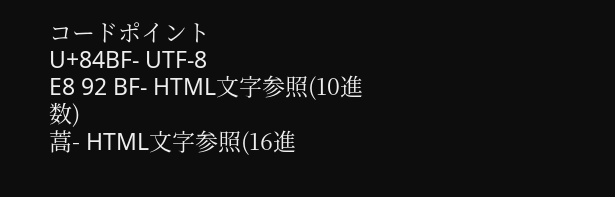コードポイント
U+84BF- UTF-8
E8 92 BF- HTML文字参照(10進数)
蒿- HTML文字参照(16進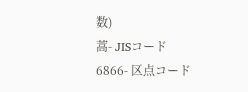数)
蒿- JISコード
6866- 区点コード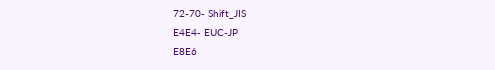72-70- Shift_JIS
E4E4- EUC-JP
E8E6